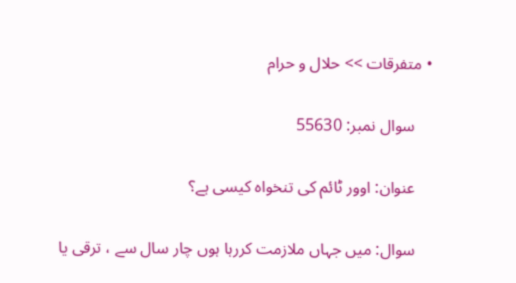• متفرقات >> حلال و حرام

    سوال نمبر: 55630

    عنوان: اوور ٹائم كی تنخواہ كیسی ہے؟

    سوال: میں جہاں ملازمت کررہا ہوں چار سال سے ، ترقی یا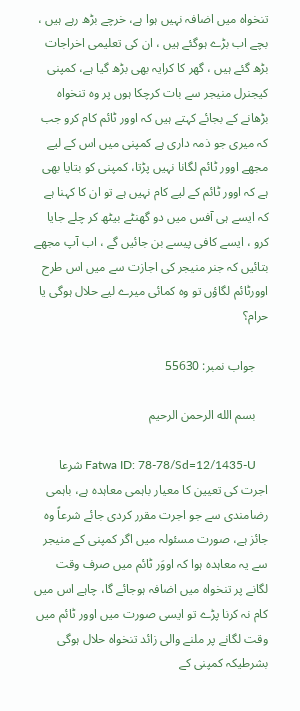تنخواہ میں اضافہ نہیں ہوا ہے، خرچے بڑھ رہے ہیں ، بچے اب بڑے ہوگئے ہیں ، ان کی تعلیمی اخراجات بڑھ گئے ہیں ، گھر کا کرایہ بھی بڑھ گیا ہے، کمپنی کیجنرل منیجر سے بات کرچکا ہوں پر وہ تنخواہ بڑھانے کے بجائے کہتے ہیں کہ اوور ٹائم کام کرو جب کہ میری جو ذمہ داری ہے کمپنی میں اس کے لیے مجھے اوور ٹائم لگانا نہیں پڑتا، کمپنی کو بتایا بھی ہے کہ اوور ٹائم کے لیے کام نہیں ہے تو ان کا کہنا ہے کہ ایسے ہی آفس میں دو گھنٹے بیٹھ کر چلے جایا کرو ، ایسے کافی پیسے بن جائیں گے ، اب آپ مجھے بتائیں کہ جنر منیجر کی اجازت سے میں اس طرح اوورٹائم لگاؤں تو وہ کمائی میرے لیے حلال ہوگی یا حرام؟

    جواب نمبر: 55630

    بسم الله الرحمن الرحيم

    Fatwa ID: 78-78/Sd=12/1435-U شرعا اجرت کی تعیین کا معیار باہمی معاہدہ ہے، باہمی رضامندی سے جو اجرت مقرر کردی جائے شرعاً وہ جائز ہے، صورت مسئولہ میں اگر کمپنی کے منیجر سے یہ معاہدہ ہوا کہ اووَر ٹائم میں صرف وقت لگانے پر تنخواہ میں اضافہ ہوجائے گا، چاہے اس میں کام نہ کرنا پڑے تو ایسی صورت میں اوور ٹائم میں وقت لگانے پر ملنے والی زائد تنخواہ حلال ہوگی بشرطیکہ کمپنی کے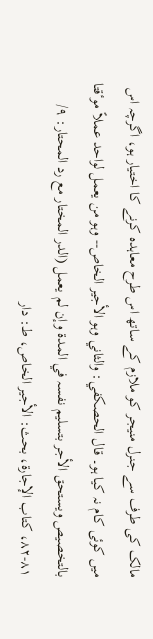مالک کی طرف سے جنرل منیجر کو ملازم کے ساتھ اس طرح معاہدہ کرنے کا اختیار ہو، اگرچہ اس میں کوئی کام نہ کیا ہو۔ قال الحصکفي: والثاني وہو الأجیر الخاص-- وہو من یعمل لواحد عملاً موٴقتا بالتخصیص ویستحق الأجر بتسلیم نفسہ في المدة وإن لم یعمل (الدر المختار مع رد المحتار: ۹/ ۸۱-۸۲، کتاب الإجارة، بحث: الأجیر الخاص، ط: دار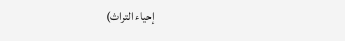إحیاء التراث)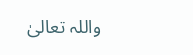واللہ تعالیٰ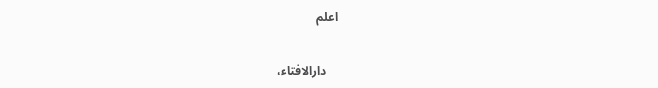اعلم


    دارالافتاء،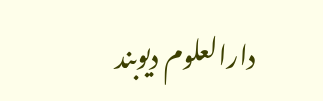دارالعلوم دیوبند